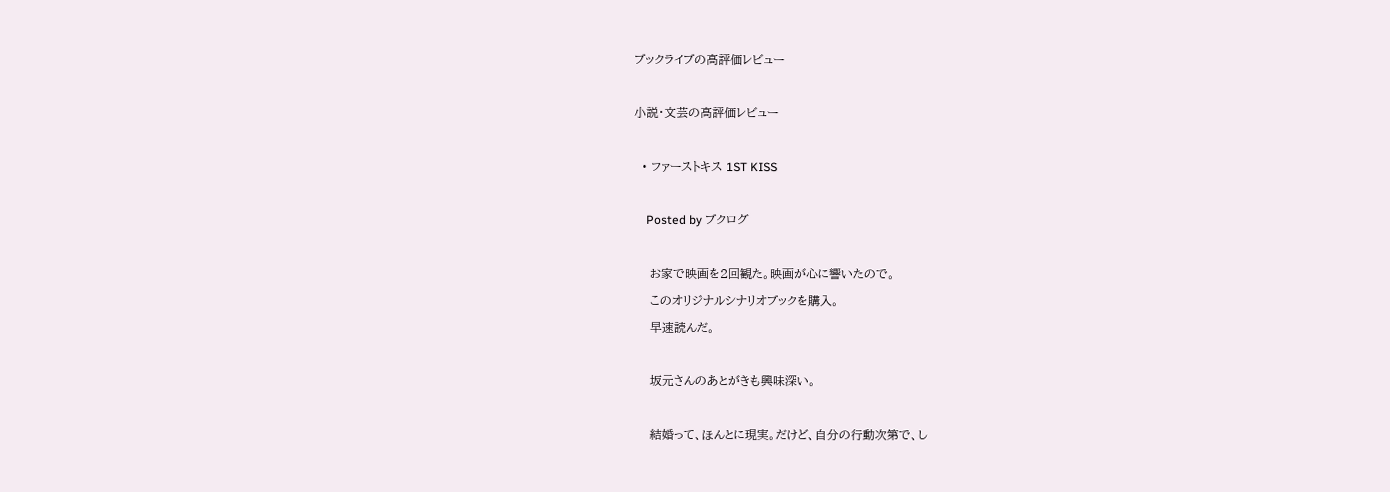ブックライブの高評価レビュー

小説・文芸の高評価レビュー

  • ファーストキス 1ST KISS

    Posted by ブクログ

    お家で映画を2回観た。映画が心に響いたので。
    このオリジナルシナリオブックを購入。
    早速読んだ。

    坂元さんのあとがきも興味深い。

    結婚って、ほんとに現実。だけど、自分の行動次第で、し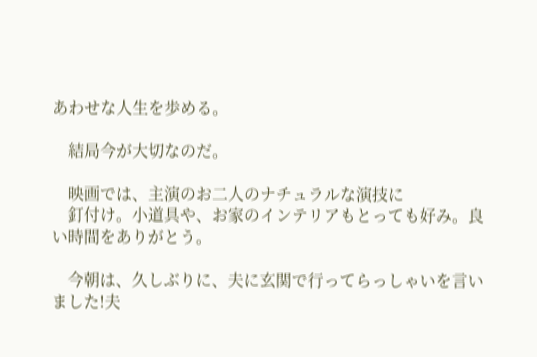あわせな人生を歩める。

    結局今が大切なのだ。

    映画では、主演のお二人のナチュラルな演技に
    釘付け。小道具や、お家のインテリアもとっても好み。良い時間をありがとう。

    今朝は、久しぶりに、夫に玄関で行ってらっしゃいを言いました!夫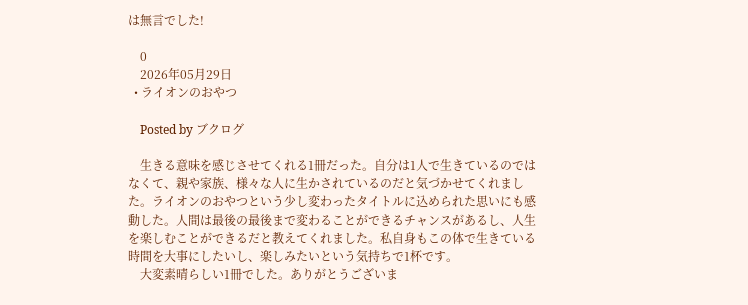は無言でした!

    0
    2026年05月29日
  • ライオンのおやつ

    Posted by ブクログ

    生きる意味を感じさせてくれる1冊だった。自分は1人で生きているのではなくて、親や家族、様々な人に生かされているのだと気づかせてくれました。ライオンのおやつという少し変わったタイトルに込められた思いにも感動した。人間は最後の最後まで変わることができるチャンスがあるし、人生を楽しむことができるだと教えてくれました。私自身もこの体で生きている時間を大事にしたいし、楽しみたいという気持ちで1杯です。
    大変素晴らしい1冊でした。ありがとうございま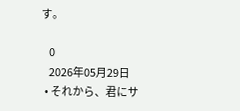す。

    0
    2026年05月29日
  • それから、君にサ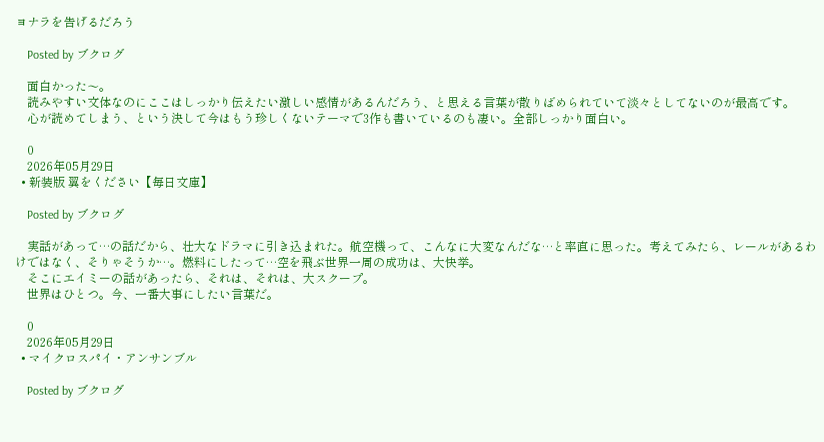ヨナラを告げるだろう

    Posted by ブクログ

    面白かった〜。
    読みやすい文体なのにここはしっかり伝えたい激しい感情があるんだろう、と思える言葉が散りばめられていて淡々としてないのが最高です。
    心が読めてしまう、という決して今はもう珍しくないテーマで3作も書いているのも凄い。全部しっかり面白い。

    0
    2026年05月29日
  • 新装版 翼をください【毎日文庫】

    Posted by ブクログ

    実話があって…の話だから、壮大なドラマに引き込まれた。航空機って、こんなに大変なんだな…と率直に思った。考えてみたら、レールがあるわけではなく、そりゃそうか…。燃料にしたって…空を飛ぶ世界一周の成功は、大快挙。
    そこにエイミーの話があったら、それは、それは、大スクープ。
    世界はひとつ。今、一番大事にしたい言葉だ。

    0
    2026年05月29日
  • マイクロスパイ・アンサンブル

    Posted by ブクログ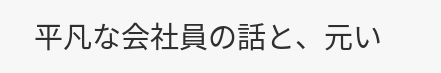平凡な会社員の話と、元い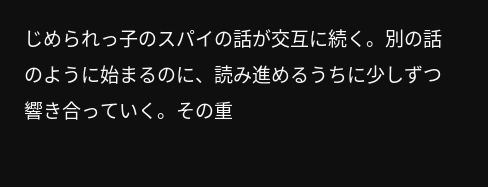じめられっ子のスパイの話が交互に続く。別の話のように始まるのに、読み進めるうちに少しずつ響き合っていく。その重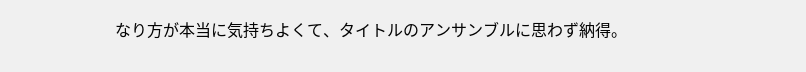なり方が本当に気持ちよくて、タイトルのアンサンブルに思わず納得。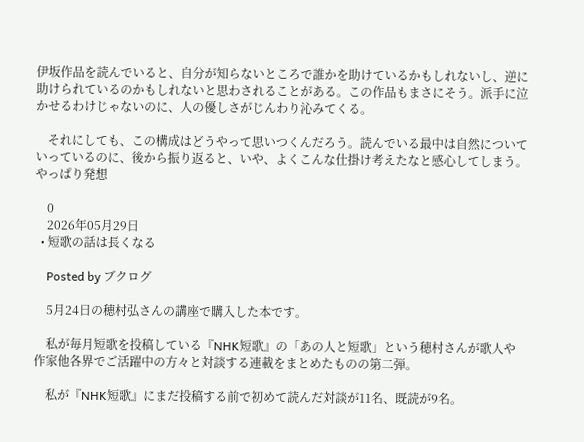伊坂作品を読んでいると、自分が知らないところで誰かを助けているかもしれないし、逆に助けられているのかもしれないと思わされることがある。この作品もまさにそう。派手に泣かせるわけじゃないのに、人の優しさがじんわり沁みてくる。

    それにしても、この構成はどうやって思いつくんだろう。読んでいる最中は自然についていっているのに、後から振り返ると、いや、よくこんな仕掛け考えたなと感心してしまう。やっぱり発想

    0
    2026年05月29日
  • 短歌の話は長くなる

    Posted by ブクログ

    5月24日の穂村弘さんの講座で購入した本です。

    私が毎月短歌を投稿している『NHK短歌』の「あの人と短歌」という穂村さんが歌人や作家他各界でご活躍中の方々と対談する連載をまとめたものの第二弾。

    私が『NHK短歌』にまだ投稿する前で初めて読んだ対談が11名、既読が9名。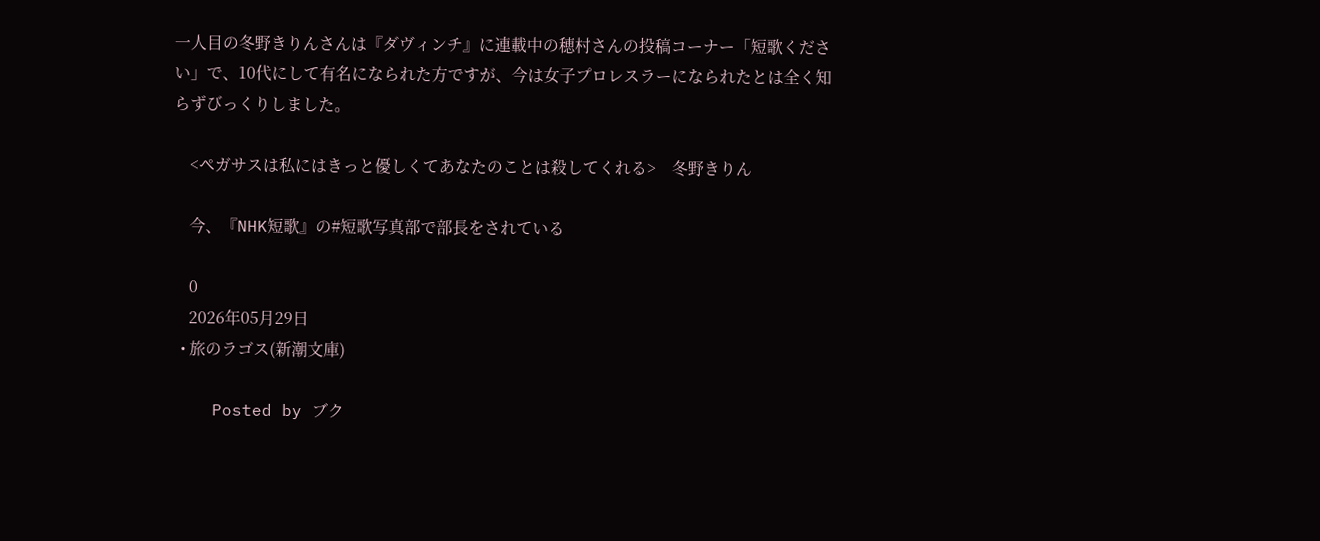一人目の冬野きりんさんは『ダヴィンチ』に連載中の穂村さんの投稿コーナー「短歌ください」で、10代にして有名になられた方ですが、今は女子プロレスラーになられたとは全く知らずびっくりしました。

    <ペガサスは私にはきっと優しくてあなたのことは殺してくれる>    冬野きりん

    今、『NHK短歌』の#短歌写真部で部長をされている

    0
    2026年05月29日
  • 旅のラゴス(新潮文庫)

    Posted by ブク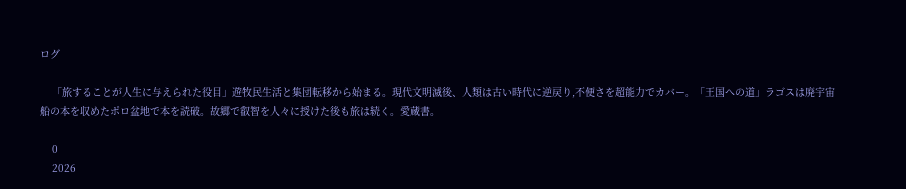ログ

    「旅することが人生に与えられた役目」遊牧民生活と集団転移から始まる。現代文明滅後、人類は古い時代に逆戻り,不便さを超能力でカバー。「王国への道」ラゴスは廃宇宙船の本を収めたポロ盆地で本を読破。故郷で叡智を人々に授けた後も旅は続く。愛蔵書。

    0
    2026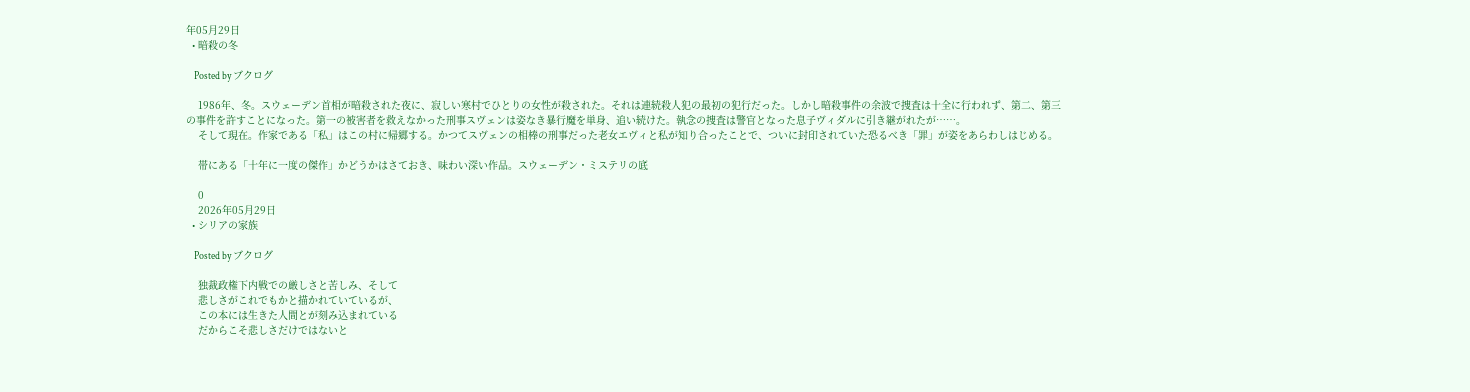年05月29日
  • 暗殺の冬

    Posted by ブクログ

    1986年、冬。スウェーデン首相が暗殺された夜に、寂しい寒村でひとりの女性が殺された。それは連続殺人犯の最初の犯行だった。しかし暗殺事件の余波で捜査は十全に行われず、第二、第三の事件を許すことになった。第一の被害者を救えなかった刑事スヴェンは姿なき暴行魔を単身、追い続けた。執念の捜査は警官となった息子ヴィダルに引き継がれたが……。
    そして現在。作家である「私」はこの村に帰郷する。かつてスヴェンの相棒の刑事だった老女エヴィと私が知り合ったことで、ついに封印されていた恐るべき「罪」が姿をあらわしはじめる。

    帯にある「十年に一度の傑作」かどうかはさておき、味わい深い作品。スウェーデン・ミステリの底

    0
    2026年05月29日
  • シリアの家族

    Posted by ブクログ

    独裁政権下内戦での厳しさと苦しみ、そして
    悲しさがこれでもかと描かれていているが、
    この本には生きた人間とが刻み込まれている
    だからこそ悲しさだけではないと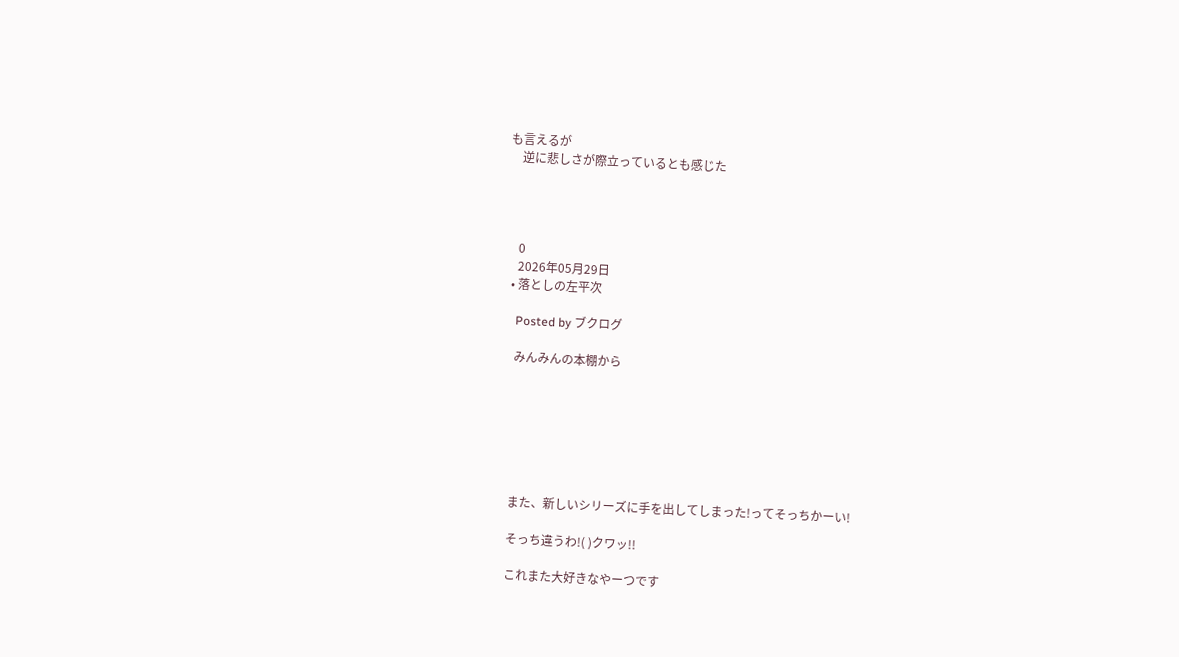も言えるが
    逆に悲しさが際立っているとも感じた




    0
    2026年05月29日
  • 落としの左平次

    Posted by ブクログ

    みんみんの本棚から







    また、新しいシリーズに手を出してしまった!ってそっちかーい!

    そっち違うわ!( )クワッ!!

    これまた大好きなやーつです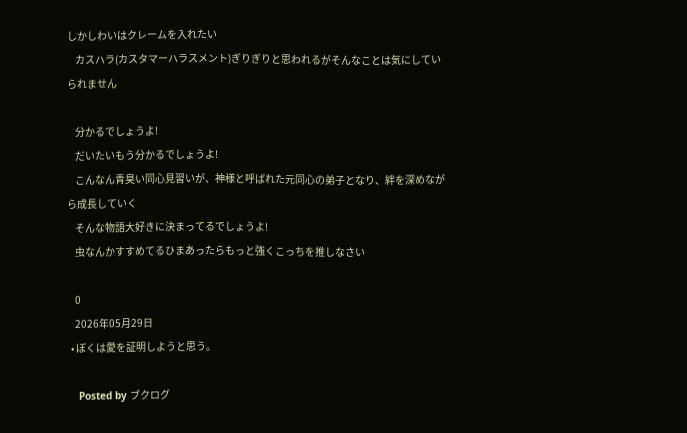しかしわいはクレームを入れたい
    カスハラ(カスタマーハラスメント)ぎりぎりと思われるがそんなことは気にしていられません

    分かるでしょうよ!
    だいたいもう分かるでしょうよ!
    こんなん青臭い同心見習いが、神様と呼ばれた元同心の弟子となり、絆を深めながら成長していく
    そんな物語大好きに決まってるでしょうよ!
    虫なんかすすめてるひまあったらもっと強くこっちを推しなさい

    0
    2026年05月29日
  • ぼくは愛を証明しようと思う。

    Posted by ブクログ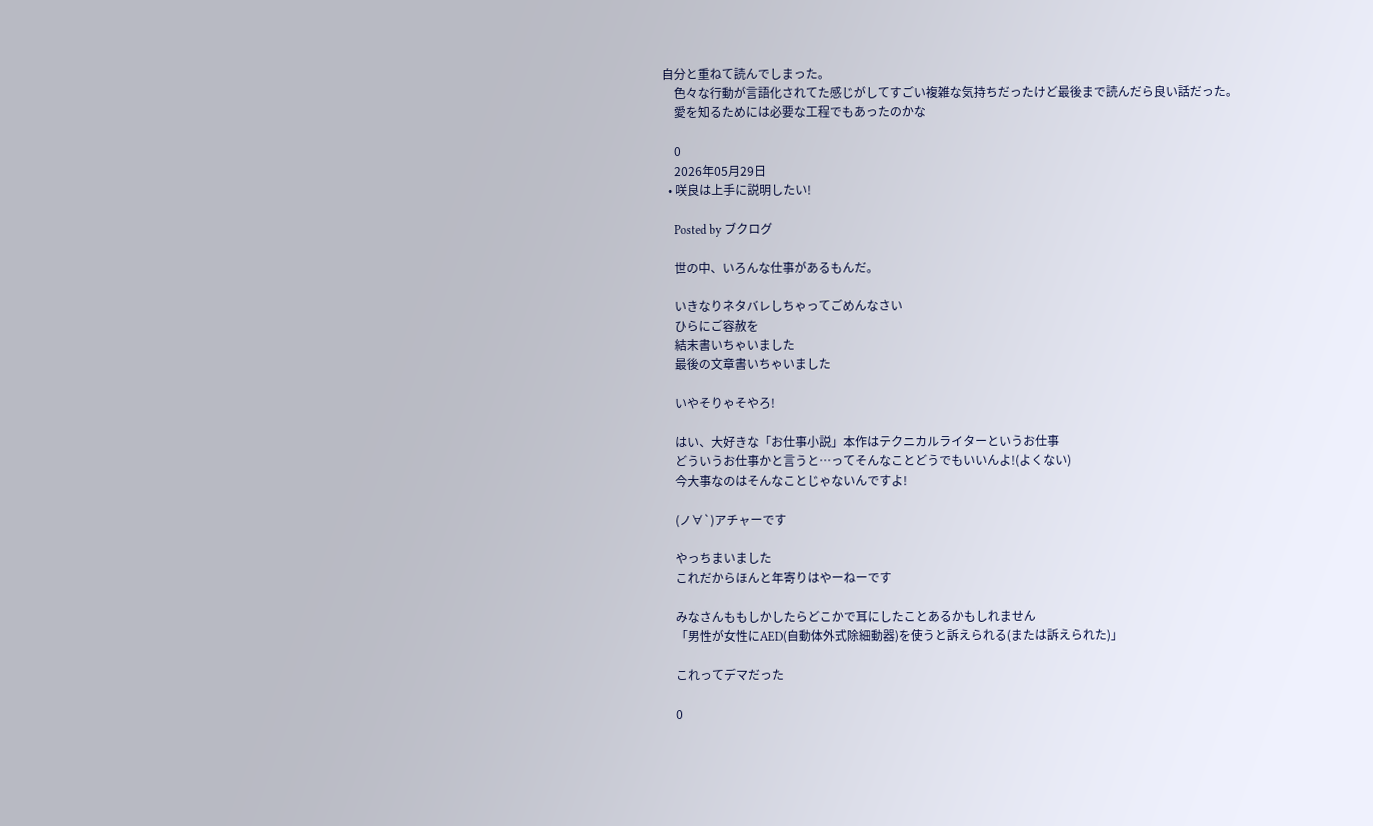自分と重ねて読んでしまった。
    色々な行動が言語化されてた感じがしてすごい複雑な気持ちだったけど最後まで読んだら良い話だった。
    愛を知るためには必要な工程でもあったのかな

    0
    2026年05月29日
  • 咲良は上手に説明したい!

    Posted by ブクログ

    世の中、いろんな仕事があるもんだ。

    いきなりネタバレしちゃってごめんなさい
    ひらにご容赦を
    結末書いちゃいました
    最後の文章書いちゃいました

    いやそりゃそやろ!

    はい、大好きな「お仕事小説」本作はテクニカルライターというお仕事
    どういうお仕事かと言うと…ってそんなことどうでもいいんよ!(よくない)
    今大事なのはそんなことじゃないんですよ!

    (ノ∀`)アチャーです

    やっちまいました
    これだからほんと年寄りはやーねーです

    みなさんももしかしたらどこかで耳にしたことあるかもしれません
    「男性が女性にAED(自動体外式除細動器)を使うと訴えられる(または訴えられた)」

    これってデマだった

    0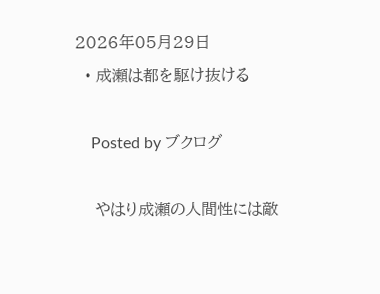2026年05月29日
  • 成瀬は都を駆け抜ける

    Posted by ブクログ

    やはり成瀬の人間性には敵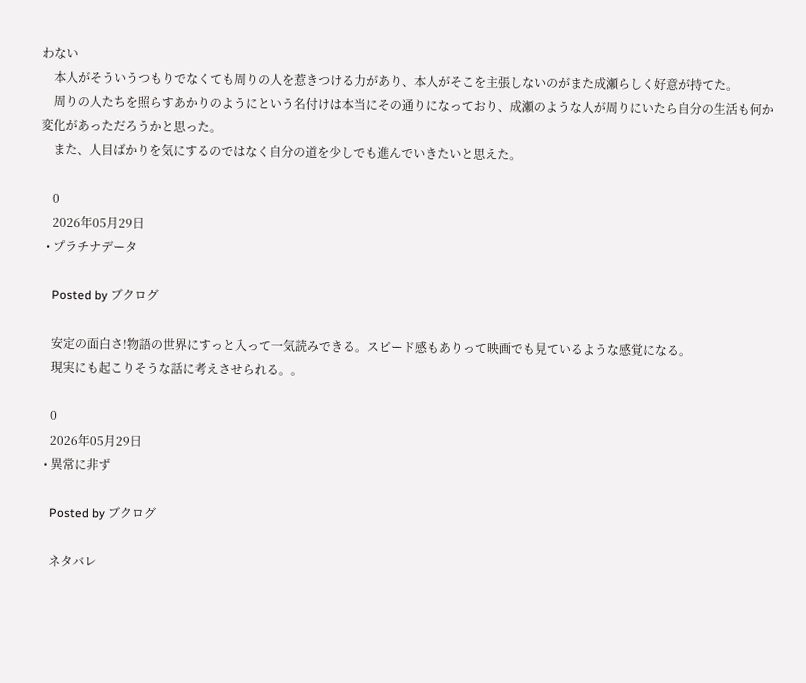わない
    本人がそういうつもりでなくても周りの人を惹きつける力があり、本人がそこを主張しないのがまた成瀬らしく好意が持てた。
    周りの人たちを照らすあかりのようにという名付けは本当にその通りになっており、成瀬のような人が周りにいたら自分の生活も何か変化があっただろうかと思った。
    また、人目ばかりを気にするのではなく自分の道を少しでも進んでいきたいと思えた。

    0
    2026年05月29日
  • プラチナデータ

    Posted by ブクログ

    安定の面白さ!物語の世界にすっと入って一気読みできる。スピード感もありって映画でも見ているような感覚になる。
    現実にも起こりそうな話に考えさせられる。。

    0
    2026年05月29日
  • 異常に非ず

    Posted by ブクログ

    ネタバレ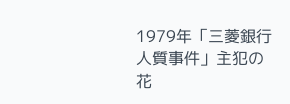1979年「三菱銀行人質事件」主犯の花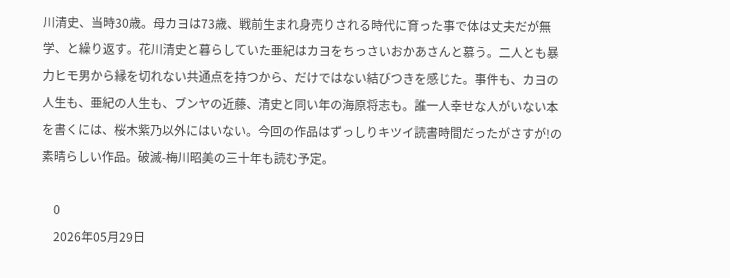川清史、当時30歳。母カヨは73歳、戦前生まれ身売りされる時代に育った事で体は丈夫だが無学、と繰り返す。花川清史と暮らしていた亜紀はカヨをちっさいおかあさんと慕う。二人とも暴力ヒモ男から縁を切れない共通点を持つから、だけではない結びつきを感じた。事件も、カヨの人生も、亜紀の人生も、ブンヤの近藤、清史と同い年の海原将志も。誰一人幸せな人がいない本を書くには、桜木紫乃以外にはいない。今回の作品はずっしりキツイ読書時間だったがさすが!の素晴らしい作品。破滅-梅川昭美の三十年も読む予定。

    0
    2026年05月29日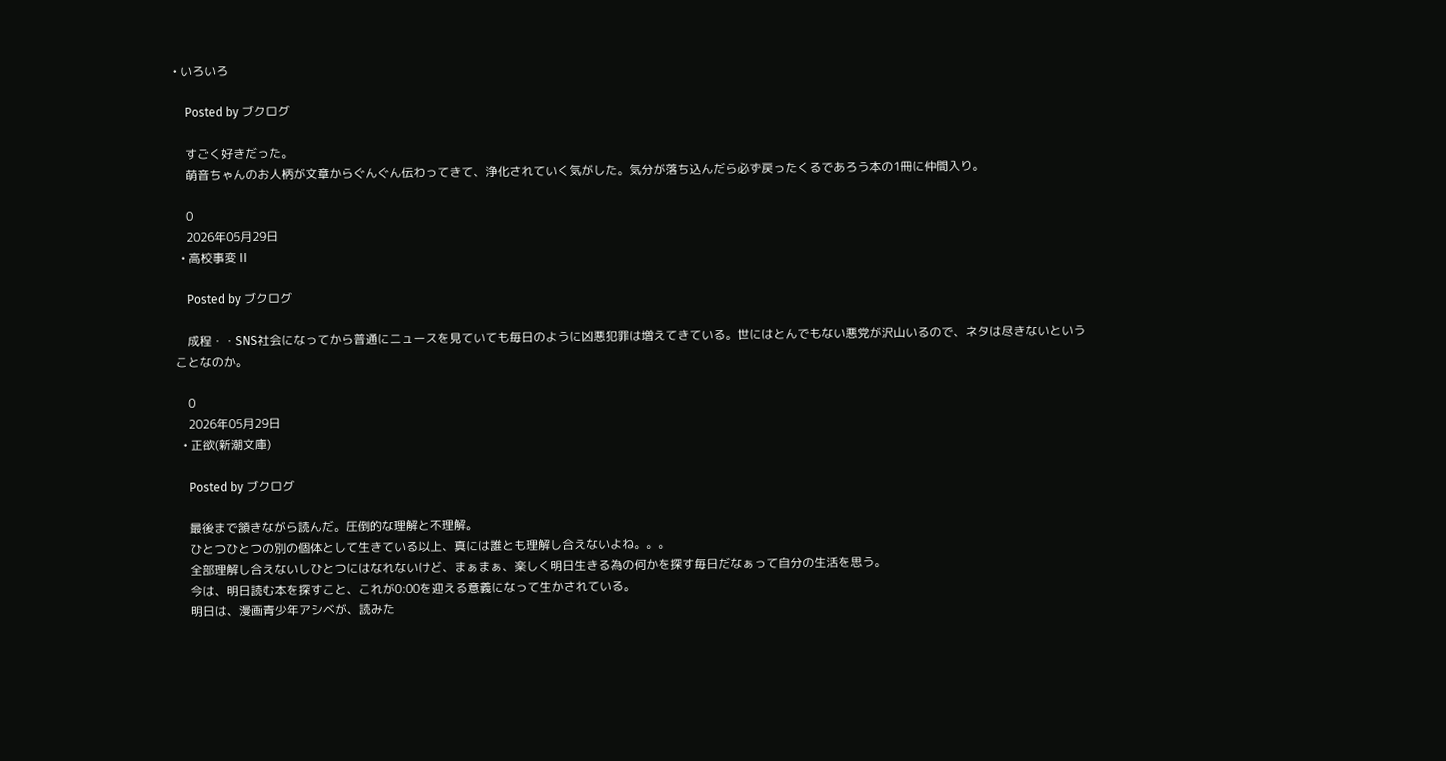• いろいろ

    Posted by ブクログ

    すごく好きだった。
    萌音ちゃんのお人柄が文章からぐんぐん伝わってきて、浄化されていく気がした。気分が落ち込んだら必ず戻ったくるであろう本の1冊に仲間入り。

    0
    2026年05月29日
  • 高校事変 II

    Posted by ブクログ

    成程・・SNS社会になってから普通にニュースを見ていても毎日のように凶悪犯罪は増えてきている。世にはとんでもない悪党が沢山いるので、ネタは尽きないということなのか。

    0
    2026年05月29日
  • 正欲(新潮文庫)

    Posted by ブクログ

    最後まで頷きながら読んだ。圧倒的な理解と不理解。
    ひとつひとつの別の個体として生きている以上、真には誰とも理解し合えないよね。。。
    全部理解し合えないしひとつにはなれないけど、まぁまぁ、楽しく明日生きる為の何かを探す毎日だなぁって自分の生活を思う。
    今は、明日読む本を探すこと、これが0:00を迎える意義になって生かされている。
    明日は、漫画青少年アシベが、読みた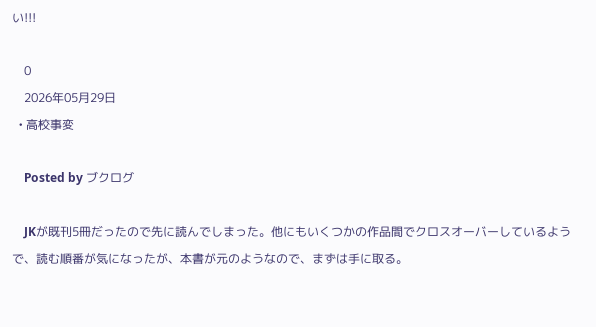い!!!

    0
    2026年05月29日
  • 高校事変

    Posted by ブクログ

    JKが既刊5冊だったので先に読んでしまった。他にもいくつかの作品間でクロスオーバーしているようで、読む順番が気になったが、本書が元のようなので、まずは手に取る。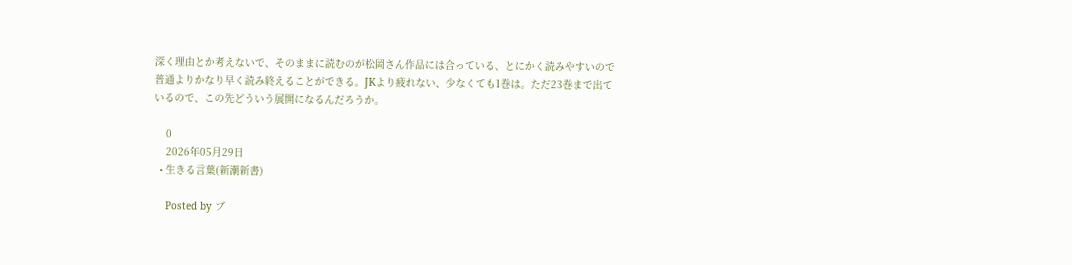深く理由とか考えないで、そのままに読むのが松岡さん作品には合っている、とにかく読みやすいので普通よりかなり早く読み終えることができる。JKより疲れない、少なくても1巻は。ただ23巻まで出ているので、この先どういう展開になるんだろうか。

    0
    2026年05月29日
  • 生きる言葉(新潮新書)

    Posted by ブ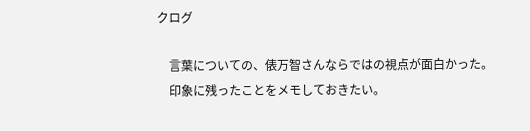クログ

    言葉についての、俵万智さんならではの視点が面白かった。
    印象に残ったことをメモしておきたい。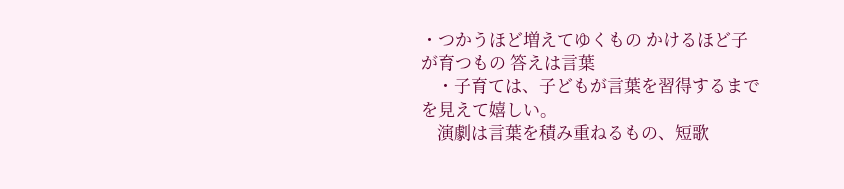・つかうほど増えてゆくもの かけるほど子が育つもの 答えは言葉
    ・子育ては、子どもが言葉を習得するまでを見えて嬉しい。
    演劇は言葉を積み重ねるもの、短歌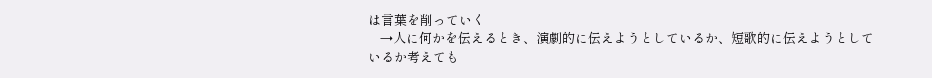は言葉を削っていく
    →人に何かを伝えるとき、演劇的に伝えようとしているか、短歌的に伝えようとしているか考えても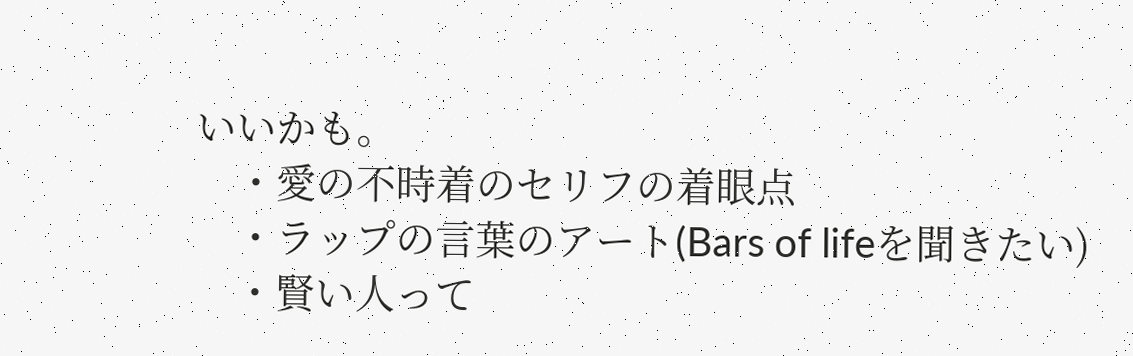いいかも。
    ・愛の不時着のセリフの着眼点
    ・ラップの言葉のアート(Bars of lifeを聞きたい)
    ・賢い人って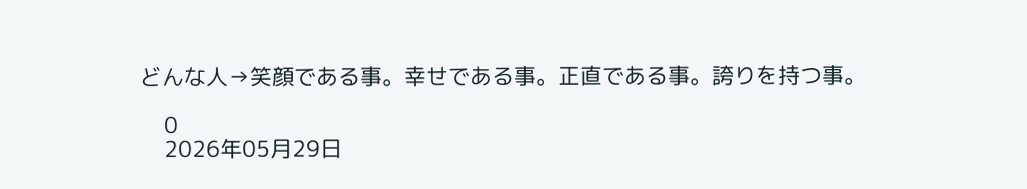どんな人→笑顔である事。幸せである事。正直である事。誇りを持つ事。

    0
    2026年05月29日